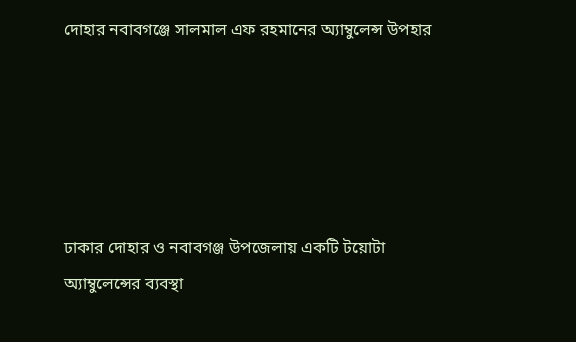দোহার নবাবগঞ্জে সালমাল এফ রহমানের অ্যাম্বুলেন্স উপহার





ঢাকার দোহার ও নবাবগঞ্জ উপজেলায় একটি টয়োটা অ্যাম্বুলেন্সের ব্যবস্থা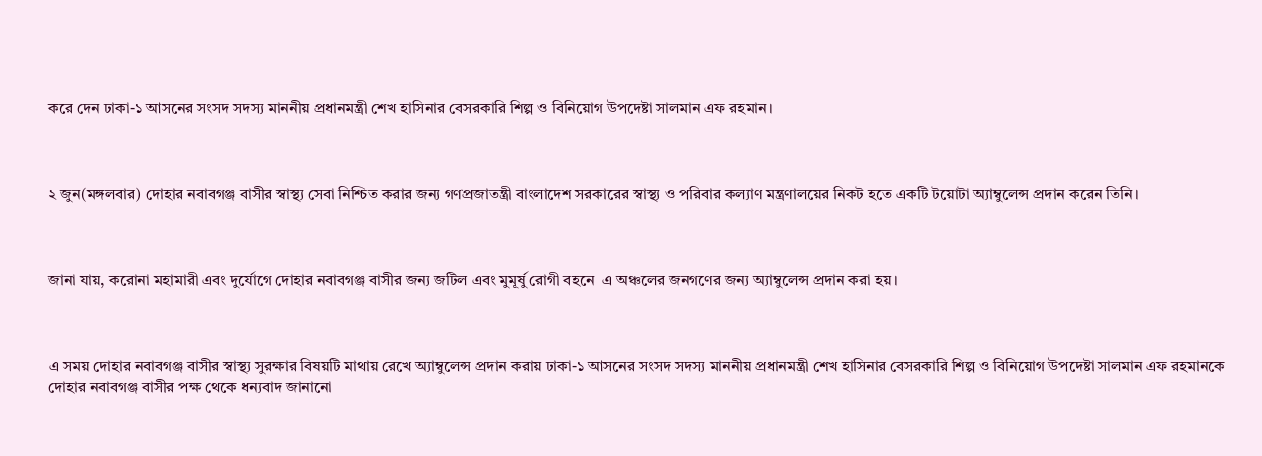করে দেন ঢাকা-১ আসনের সংসদ সদস্য মাননীয় প্রধানমন্ত্রী শেখ হাসিনার বেসরকারি শিল্প ও বিনিয়োগ উপদেষ্টা সালমান এফ রহমান।



২ জুন(মঙ্গলবার) দোহার নবাবগঞ্জ বাসীর স্বাস্থ্য সেবা নিশ্চিত করার জন্য গণপ্রজাতন্ত্রী বাংলাদেশ সরকারের স্বাস্থ্য ও পরিবার কল্যাণ মন্ত্রণালয়ের নিকট হতে একটি টয়োটা অ্যাম্বুলেন্স প্রদান করেন তিনি।



জানা যায়, করোনা মহামারী এবং দুর্যোগে দোহার নবাবগঞ্জ বাসীর জন্য জটিল এবং মুমূর্ষু রোগী বহনে  এ অঞ্চলের জনগণের জন্য অ্যাম্বুলেন্স প্রদান করা হয়।



এ সময় দোহার নবাবগঞ্জ বাসীর স্বাস্থ্য সুরক্ষার বিষয়টি মাথায় রেখে অ্যাম্বুলেন্স প্রদান করায় ঢাকা-১ আসনের সংসদ সদস্য মাননীয় প্রধানমন্ত্রী শেখ হাসিনার বেসরকারি শিল্প ও বিনিয়োগ উপদেষ্টা সালমান এফ রহমানকে দোহার নবাবগঞ্জ বাসীর পক্ষ থেকে ধন্যবাদ জানানো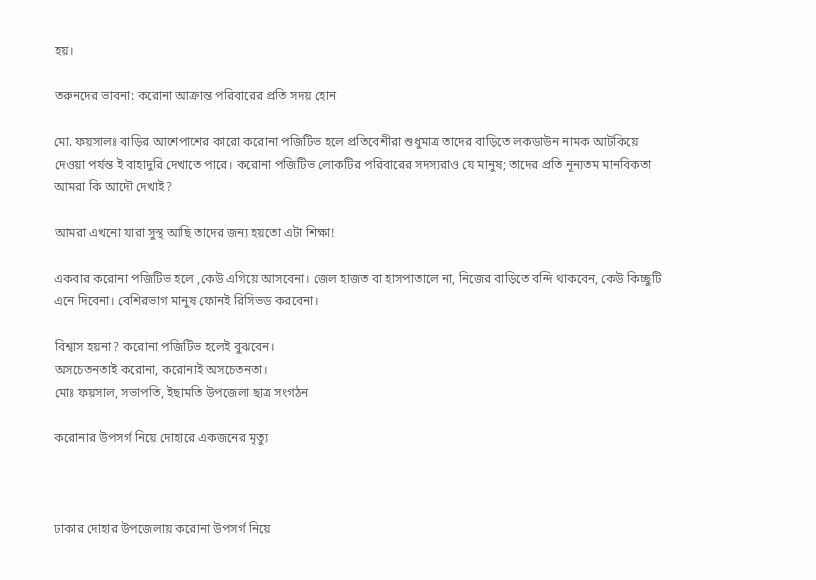হয়।

তরুনদের ভাবনা: করোনা আক্রান্ত পরিবারের প্রতি সদয় হোন

মো. ফয়সালঃ বাড়ির আশেপাশের কারো করোনা পজিটিভ হলে প্রতিবেশীরা শুধুমাত্র তাদের বাড়িতে লকডাউন নামক আটকিয়ে দেওয়া পর্যন্ত ই বাহাদুরি দেখাতে পারে। করোনা পজিটিভ লোকটির পরিবারের সদস্যরাও যে মানুষ; তাদের প্রতি নূন্যতম মানবিকতা আমরা কি আদৌ দেখাই?

আমরা এখনো যারা সুস্থ আছি তাদের জন্য হয়তো এটা শিক্ষা!

একবার করোনা পজিটিভ হলে ,কেউ এগিয়ে আসবেনা। জেল হাজত বা হাসপাতালে না, নিজের বাড়িতে বন্দি থাকবেন, কেউ কিচ্ছুটি এনে দিবেনা। বেশিরভাগ মানুষ ফোনই রিসিভড করবেনা।

বিশ্বাস হয়না? করোনা পজিটিভ হলেই বুঝবেন।
অসচেতনতাই করোনা, করোনাই অসচেতনতা।
মোঃ ফয়সাল, সভাপতি, ইছামতি উপজেলা ছাত্র সংগঠন

করোনার উপসর্গ নিয়ে দোহারে একজনের মৃত্যু



ঢাকার দোহার উপজেলায় করোনা উপসর্গ নিয়ে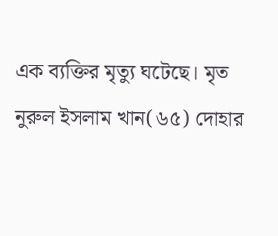এক ব্যক্তির মৃত্যু ঘটেছে। মৃত নুরুল ইসলাম খান(৬৫) দোহার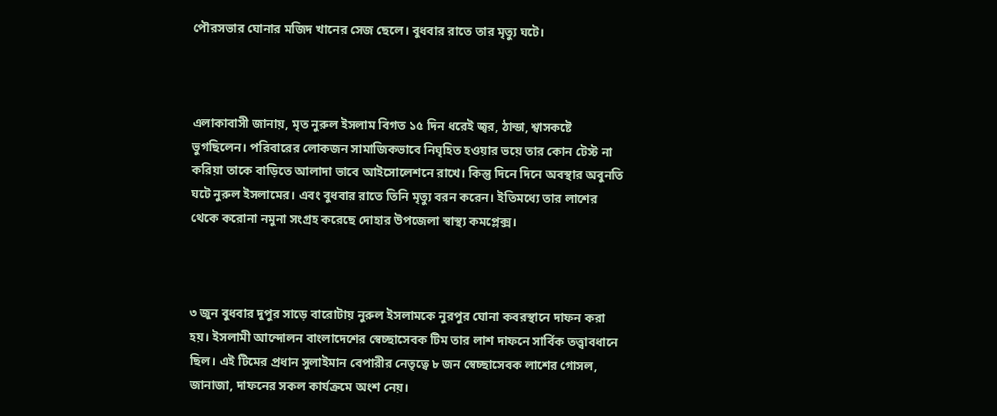পৌরসভার ঘোনার মজিদ খানের সেজ ছেলে। বুধবার রাতে তার মৃত্যু ঘটে।



এলাকাবাসী জানায়, মৃত নুরুল ইসলাম বিগত ১৫ দিন ধরেই জ্বর, ঠান্ডা, শ্বাসকষ্টে ভুগছিলেন। পরিবারের লোকজন সামাজিকভাবে নিঘৃহিত হওয়ার ভয়ে তার কোন টেস্ট না করিয়া তাকে বাড়িতে আলাদা ভাবে আইসোলেশনে রাখে। কিন্তু দিনে দিনে অবস্থার অবুনতি ঘটে নুরুল ইসলামের। এবং বুধবার রাতে তিনি মৃত্যু বরন করেন। ইতিমধ্যে তার লাশের থেকে করোনা নমুনা সংগ্রহ করেছে দোহার উপজেলা স্বাস্থ্য কমপ্লেক্স।



৩ জুন বুধবার দুপুর সাড়ে বারোটায় নুরুল ইসলামকে নুরপুর ঘোনা কবরস্থানে দাফন করা হয়। ইসলামী আন্দোলন বাংলাদেশের স্বেচ্ছাসেবক টিম তার লাশ দাফনে সার্বিক তত্ত্বাবধানে ছিল। এই টিমের প্রধান সুলাইমান বেপারীর নেতৃত্বে ৮ জন স্বেচ্ছাসেবক লাশের গোসল, জানাজা, দাফনের সকল কার্যক্রমে অংশ নেয়।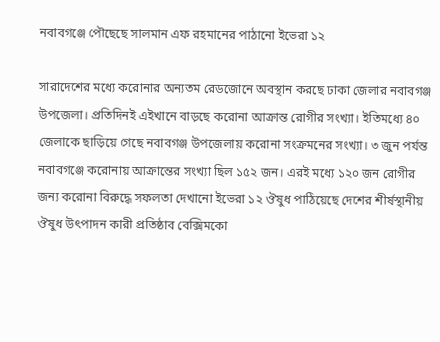নবাবগঞ্জে পৌছেছে সালমান এফ রহমানের পাঠানো ইভেরা ১২

সারাদেশের মধ্যে করোনার অন্যতম রেডজোনে অবস্থান করছে ঢাকা জেলার নবাবগঞ্জ উপজেলা। প্রতিদিনই এইখানে বাড়ছে করোনা আক্রান্ত রোগীর সংখ্যা। ইতিমধ্যে ৪০ জেলাকে ছাড়িয়ে গেছে নবাবগঞ্জ উপজেলায় করোনা সংক্রমনের সংখ্যা। ৩ জুন পর্যন্ত নবাবগঞ্জে করোনায় আক্রান্তের সংখ্যা ছিল ১৫২ জন। এরই মধ্যে ১২০ জন রোগীর জন্য করোনা বিরুদ্ধে সফলতা দেখানো ইভেরা ১২ ঔষুধ পাঠিয়েছে দেশের শীর্ষস্থানীয়  ঔষুধ উৎপাদন কারী প্রতিষ্ঠাব বেক্সিমকো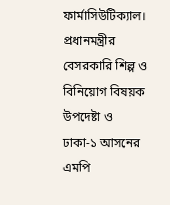ফার্মাসিউটিক্যাল। প্রধানমন্ত্রীর বেসরকারি শিল্প ও বিনিয়োগ বিষয়ক উপদেষ্টা ও ঢাকা-১ আসনের এমপি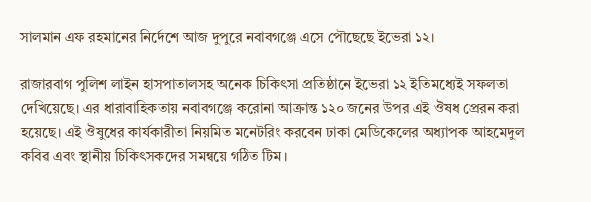সালমান এফ রহমানের নির্দেশে আজ দুপুরে নবাবগঞ্জে এসে পৌছেছে ইভেরা ১২।

রাজারবাগ পুলিশ লাইন হাসপাতালসহ অনেক চিকিৎসা প্রতিষ্ঠানে ইভেরা ১২ ইতিমধ্যেই সফলতা দেখিয়েছে। এর ধারাবাহিকতায় নবাবগঞ্জে করোনা আক্রান্ত ১২০ জনের উপর এই ঔষধ প্রেরন করা হয়েছে। এই ঔষুধের কার্যকারীতা নিয়মিত মনেটরিং করবেন ঢাকা মেডিকেলের অধ্যাপক আহমেদুল কবিৱ এবং স্থানীয় চিকিৎসকদের সমন্বয়ে গঠিত টিম।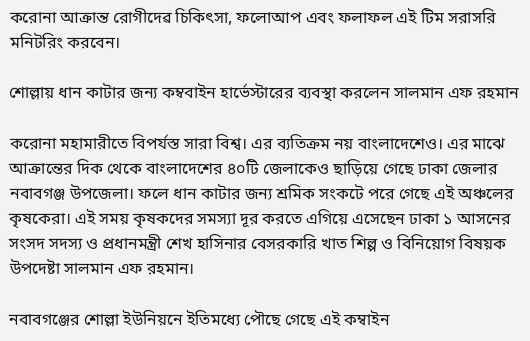করোনা আক্রান্ত রোগীদেৱ চিকিৎসা, ফলোআপ এবং ফলাফল এই টিম সরাসরি মনিটরিং করবেন।

শোল্লায় ধান কাটার জন্য কম্ববাইন হার্ভেস্টারের ব্যবস্থা করলেন সালমান এফ রহমান

করোনা মহামারীতে বিপর্যস্ত সারা বিশ্ব। এর ব্যতিক্রম নয় বাংলাদেশেও। এর মাঝে আক্রান্তের দিক থেকে বাংলাদেশের ৪০টি জেলাকেও ছাড়িয়ে গেছে ঢাকা জেলার নবাবগঞ্জ উপজেলা। ফলে ধান কাটার জন্য শ্রমিক সংকটে পরে গেছে এই অঞ্চলের কৃষকেরা। এই সময় কৃষকদের সমস্যা দূর করতে এগিয়ে এসেছেন ঢাকা ১ আসনের সংসদ সদস্য ও প্রধানমন্ত্রী শেখ হাসিনার বেসরকারি খাত শিল্প ও বিনিয়োগ বিষয়ক উপদেষ্টা সালমান এফ রহমান।

নবাবগঞ্জের শোল্লা ইউনিয়নে ইতিমধ্যে পৌছে গেছে এই কম্বাইন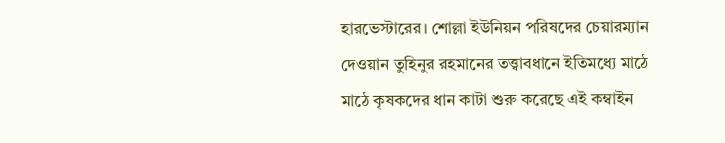হারভেস্টারের। শোল্লা ইউনিয়ন পরিষদের চেয়ারম্যান দেওয়ান তুহিনুর রহমানের তত্ত্বাবধানে ইতিমধ্যে মাঠে মাঠে কৃষকদের ধান কাটা শুরু করেছে এই কম্বাইন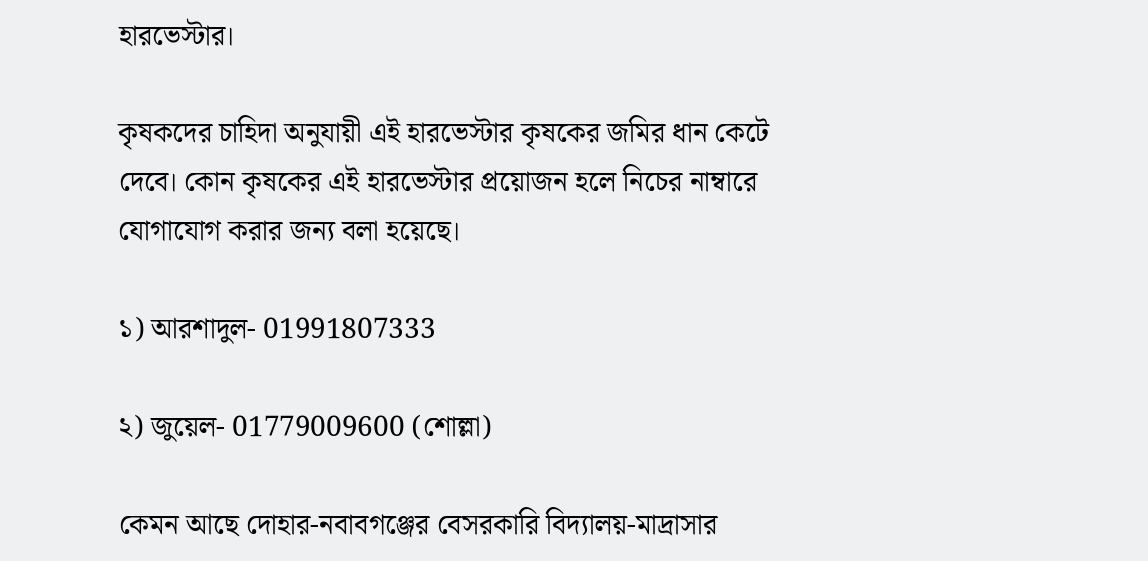হারভেস্টার।

কৃষকদের চাহিদা অনুযায়ী এই হারভেস্টার কৃষকের জমির ধান কেটে দেবে। কোন কৃষকের এই হারভেস্টার প্রয়োজন হলে নিচের নাম্বারে যোগাযোগ করার জন্য বলা হয়েছে।

১) আরশাদুল- 01991807333

২) জুয়েল- 01779009600 (শোল্লা)

কেমন আছে দোহার-নবাবগঞ্জের বেসরকারি বিদ্যালয়-মাদ্রাসার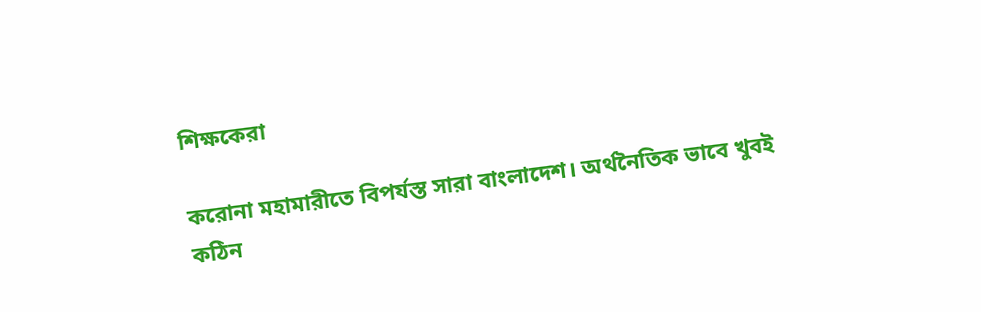শিক্ষকেরা

করোনা মহামারীতে বিপর্যস্ত সারা বাংলাদেশ। অর্থনৈতিক ভাবে খুবই কঠিন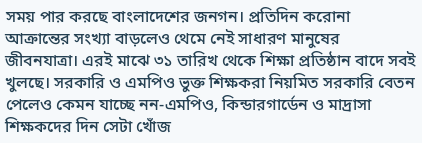সময় পার করছে বাংলাদেশের জনগন। প্রতিদিন করোনা আক্রান্তের সংখ্যা বাড়লেও থেমে নেই সাধারণ মানুষের জীবনযাত্রা। এরই মাঝে ৩১ তারিখ থেকে শিক্ষা প্রতিষ্ঠান বাদে সবই খুলছে। সরকারি ও এমপিও ভুক্ত শিক্ষকরা নিয়মিত সরকারি বেতন পেলেও কেমন যাচ্ছে নন-এমপিও, কিন্ডারগার্ডেন ও মাদ্রাসা শিক্ষকদের দিন সেটা খোঁজ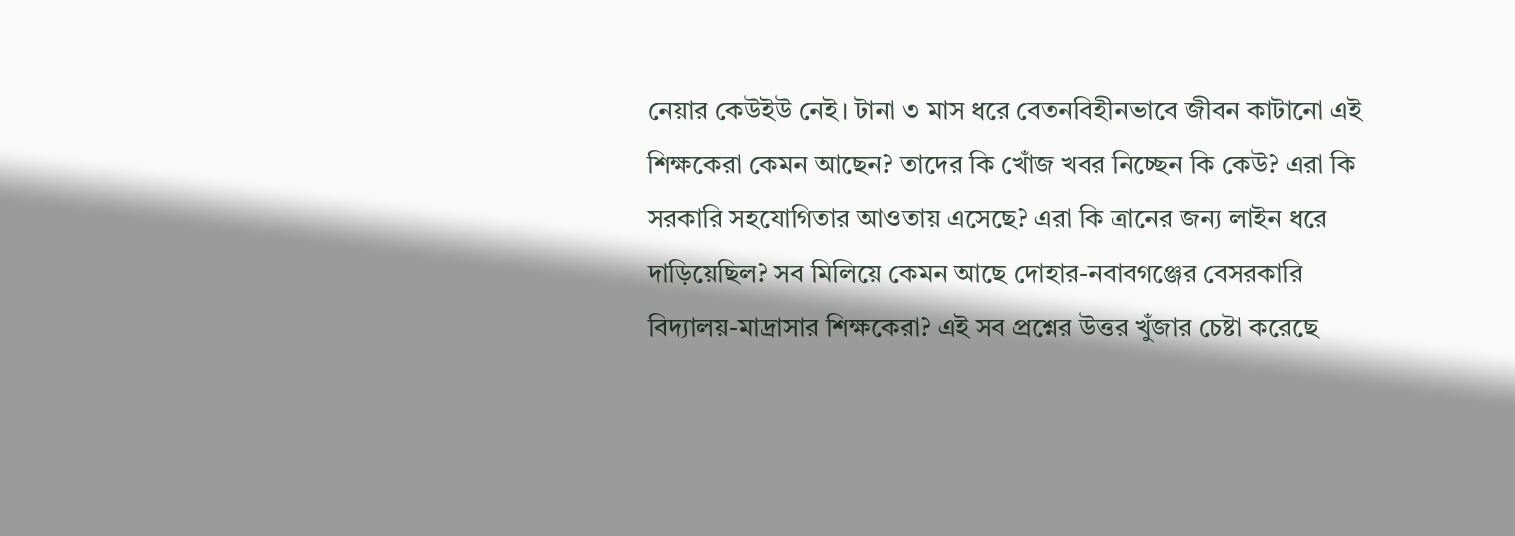নেয়ার কেউইউ নেই। টানা ৩ মাস ধরে বেতনবিহীনভাবে জীবন কাটানো এই শিক্ষকেরা কেমন আছেন? তাদের কি খোঁজ খবর নিচ্ছেন কি কেউ? এরা কি সরকারি সহযোগিতার আওতায় এসেছে? এরা কি ত্রানের জন্য লাইন ধরে দাড়িয়েছিল? সব মিলিয়ে কেমন আছে দোহার-নবাবগঞ্জের বেসরকারি বিদ্যালয়-মাদ্রাসার শিক্ষকেরা? এই সব প্রশ্নের উত্তর খুঁজার চেষ্টা করেছে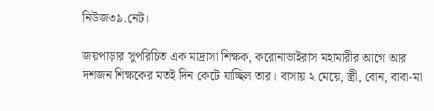নিউজ৩৯.নেট।

জয়পাড়ার সুপরিচিত এক মাদ্রাসা শিক্ষক, করোনাভাইরাস মহামারীর আগে আর দশজন শিক্ষকের মতই দিন কেটে যাচ্ছিল তার। বাসায় ২ মেয়ে, স্ত্রী, বোন, বাবা-মা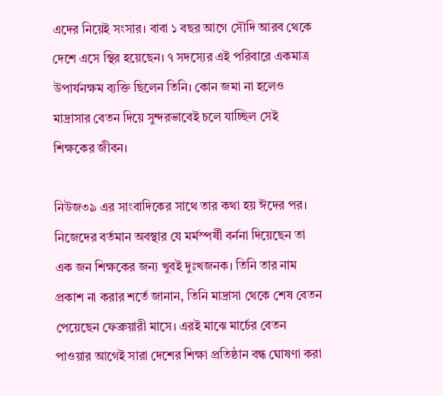এদের নিয়েই সংসার। বাবা ১ বছর আগে সৌদি আরব থেকে দেশে এসে স্থির হয়েছেন। ৭ সদস্যের এই পরিবারে একমাত্র উপার্যনক্ষম ব্যক্তি ছিলেন তিনি। কোন জমা না হলেও মাদ্রাসার বেতন দিয়ে সুন্দরভাবেই চলে যাচ্ছিল সেই শিক্ষকের জীবন।

নিউজ৩৯ এর সাংবাদিকের সাথে তার কথা হয় ঈদের পর। নিজেদের বর্তমান অবস্থার যে মর্মস্পর্ষী বর্ননা দিয়েছেন তা এক জন শিক্ষকের জন্য খুবই দুঃখজনক। তিনি তার নাম প্রকাশ না করার শর্তে জানান, তিনি মাদ্রাসা থেকে শেষ বেতন পেয়েছেন ফেব্রুয়ারী মাসে। এরই মাঝে মার্চের বেতন পাওয়ার আগেই সারা দেশের শিক্ষা প্রতিষ্ঠান বন্ধ ঘোষণা করা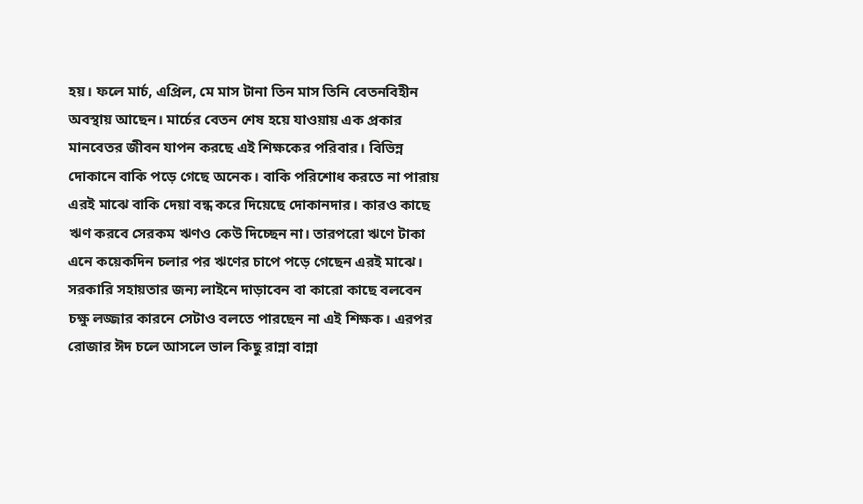হয়। ফলে মার্চ, এপ্রিল, মে মাস টানা তিন মাস তিনি বেতনবিহীন অবস্থায় আছেন। মার্চের বেতন শেষ হয়ে যাওয়ায় এক প্রকার মানবেতর জীবন যাপন করছে এই শিক্ষকের পরিবার। বিভিন্ন দোকানে বাকি পড়ে গেছে অনেক। বাকি পরিশোধ করতে না পারায় এরই মাঝে বাকি দেয়া বন্ধ করে দিয়েছে দোকানদার। কারও কাছে ঋণ করবে সেরকম ঋণও কেউ দিচ্ছেন না। তারপরো ঋণে টাকা এনে কয়েকদিন চলার পর ঋণের চাপে পড়ে গেছেন এরই মাঝে। সরকারি সহায়তার জন্য লাইনে দাড়াবেন বা কারো কাছে বলবেন চক্ষু লজ্জার কারনে সেটাও বলতে পারছেন না এই শিক্ষক। এরপর রোজার ঈদ চলে আসলে ভাল কিছু রান্না বান্না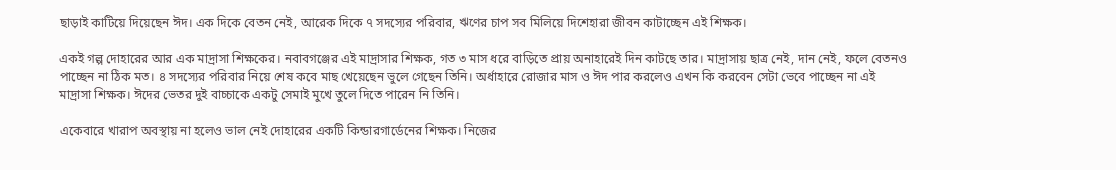ছাড়াই কাটিয়ে দিয়েছেন ‌ঈদ। এক দিকে বেতন নেই, আরেক দিকে ৭ সদস্যের পরিবার, ঋণের চাপ সব মিলিয়ে দিশেহারা জীবন কাটাচ্ছেন এই শিক্ষক।

একই গল্প দোহারের আর এক মাদ্রাসা শিক্ষকের। নবাবগঞ্জের এই মাদ্রাসার শিক্ষক, গত ৩ মাস ধরে বাড়িতে প্রায় অনাহারেই দিন কাটছে তার। মাদ্রাসায় ছাত্র নেই, দান নেই, ফলে বেতনও পাচ্ছেন না ঠিক মত। ৪ সদস্যের পরিবার নিয়ে শেষ কবে মাছ খেয়েছেন ভুলে গেছেন তিনি। অর্ধাহারে রোজার মাস ও ঈদ পার করলেও এখন কি করবেন সেটা ভেবে পাচ্ছেন না এই মাদ্রাসা শিক্ষক। ঈদের ভেতর দুই বাচ্চাকে একটু সেমাই মুখে তুলে দিতে পারেন নি তিনি।

একেবারে খারাপ অবস্থায় না হলেও ভাল নেই দোহারের একটি কিন্ডারগার্ডেনের শিক্ষক। নিজের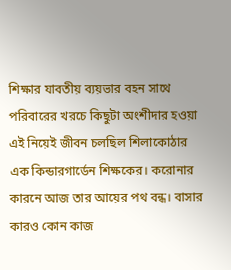শিক্ষার যাবতীয় ব্যয়ভার বহন সাথে পরিবারের খরচে কিছুটা অংশীদার হওয়া এই নিয়েই জীবন চলছিল শিলাকোঠার এক কিন্ডারগার্ডেন শিক্ষকের। করোনার কারনে আজ তার আয়ের পথ বন্ধ। বাসার কারও কোন কাজ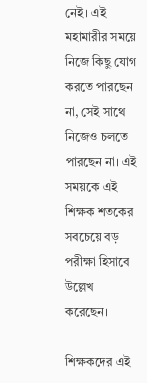নেই। এই মহামারীর সময়ে নিজে কিছু যোগ করতে পারছেন না, সেই সাথে নিজেও চলতে পারছেন না। এই সময়কে এই শিক্ষক শতকের সবচেয়ে বড় পরীক্ষা হিসাবে উল্লেখ করেছেন।

শিক্ষকদের এই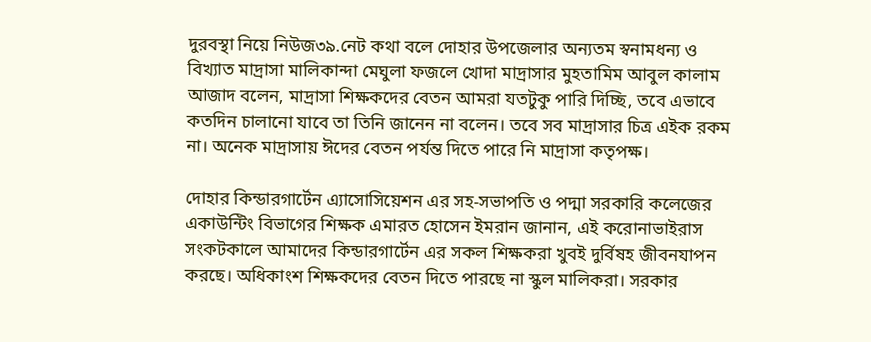দুরবস্থা নিয়ে নিউজ৩৯.নেট কথা বলে দোহার উপজেলার অন্যতম স্বনামধন্য ও বিখ্যাত মাদ্রাসা মালিকান্দা মেঘুলা ফজলে খোদা মাদ্রাসার মুহতামিম আবুল কালাম আজাদ বলেন, মাদ্রাসা শিক্ষকদের বেতন আমরা যতটুকু পারি দিচ্ছি, তবে এভাবে কতদিন চালানো যাবে তা তিনি জানেন না বলেন। তবে সব মাদ্রাসার চিত্র এইক রকম না। অনেক মাদ্রাসায় ঈদের বেতন পর্যন্ত দিতে পারে নি মাদ্রাসা কতৃপক্ষ।

দোহার কিন্ডারগার্টেন এ্যাসোসিয়েশন এর সহ-সভাপতি ও পদ্মা সরকারি কলেজের একাউন্টিং বিভাগের শিক্ষক এমারত হোসেন ইমরান জানান, এই করোনাভাইরাস সংকটকালে আমাদের কিন্ডারগার্টেন এর সকল শিক্ষকরা খুবই দুর্বিষহ জীবনযাপন করছে। অধিকাংশ শিক্ষকদের বেতন দিতে পারছে না স্কুল মালিকরা। সরকার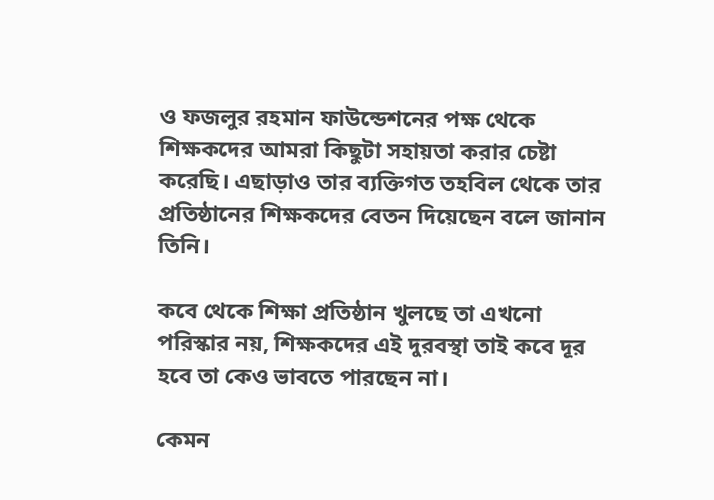ও ফজলুর রহমান ফাউন্ডেশনের পক্ষ থেকে শিক্ষকদের আমরা কিছুটা সহায়তা করার চেষ্টা করেছি। এছাড়াও তার ব্যক্তিগত তহবিল থেকে তার প্রতিষ্ঠানের শিক্ষকদের বেতন দিয়েছেন বলে জানান তিনি।

কবে থেকে শিক্ষা প্রতিষ্ঠান খুলছে তা এখনো পরিস্কার নয়, শিক্ষকদের এই দুরবস্থা তাই কবে দূর হবে তা কেও ভাবতে পারছেন না।

কেমন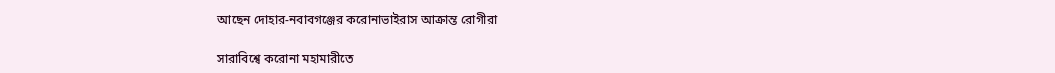আছেন দোহার-নবাবগঞ্জের করোনাভাইরাস আক্রান্ত রোগীরা

সারাবিশ্বে করোনা মহামারীতে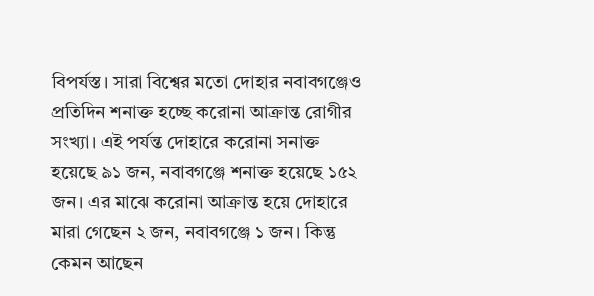বিপর্যস্ত। সারা বিশ্বের মতো দোহার নবাবগঞ্জেও প্রতিদিন শনাক্ত হচ্ছে করোনা আক্রান্ত রোগীর সংখ্যা। এই পর্যন্ত দোহারে করোনা সনাক্ত হয়েছে ৯১ জন, নবাবগঞ্জে শনাক্ত হয়েছে ১৫২ জন। এর মাঝে করোনা আক্রান্ত হয়ে দোহারে মারা গেছেন ২ জন, নবাবগঞ্জে ১ জন। কিন্তু কেমন আছেন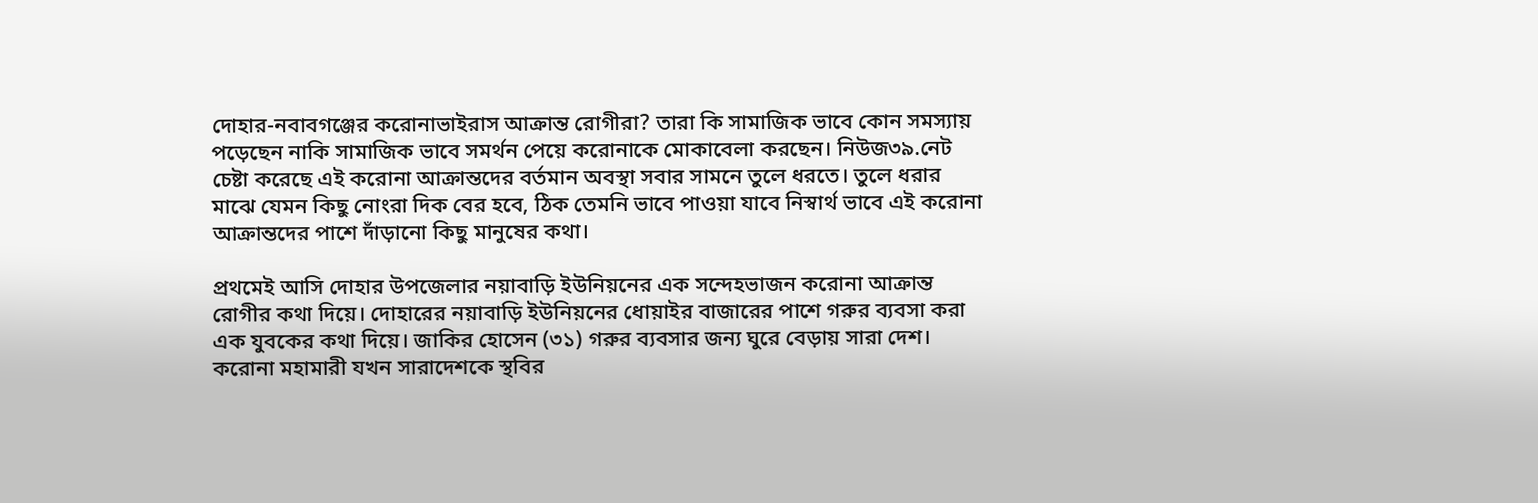দোহার-নবাবগঞ্জের করোনাভাইরাস আক্রান্ত রোগীরা? তারা কি সামাজিক ভাবে কোন সমস্যায় পড়েছেন নাকি সামাজিক ভাবে সমর্থন পেয়ে করোনাকে মোকাবেলা করছেন। নিউজ৩৯.নেট চেষ্টা করেছে এই করোনা আক্রান্তদের বর্তমান অবস্থা সবার সামনে তুলে ধরতে। তুলে ধরার মাঝে যেমন কিছু নোংরা দিক বের হবে, ঠিক তেমনি ভাবে পাওয়া যাবে নিস্বার্থ ভাবে এই করোনা আক্রান্তদের পাশে দাঁড়ানো কিছু মানুষের কথা।

প্রথমেই আসি দোহার উপজেলার নয়াবাড়ি ইউনিয়নের এক সন্দেহভাজন করোনা আক্রান্ত রোগীর কথা দিয়ে। দোহারের নয়াবাড়ি ইউনিয়নের ধোয়াইর বাজারের পাশে গরুর ব্যবসা করা এক যুবকের কথা দিয়ে। জাকির হোসেন (৩১) গরুর ব্যবসার জন্য ঘুরে বেড়ায় সারা দেশ। করোনা মহামারী যখন সারাদেশকে স্থবির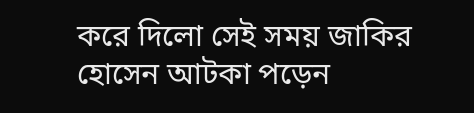করে দিলো সেই সময় জাকির হোসেন আটকা পড়েন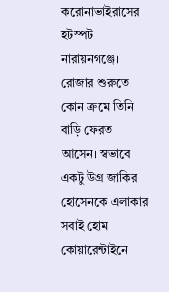করোনাভাইরাসের হটস্পট নারায়নগঞ্জে। রোজার শুরুতে কোন ক্রমে তিনি বাড়ি ফেরত আসেন। স্বভাবে একটু উগ্র জাকির হোসেনকে এলাকার সবাই হোম কোয়ারেন্টাইনে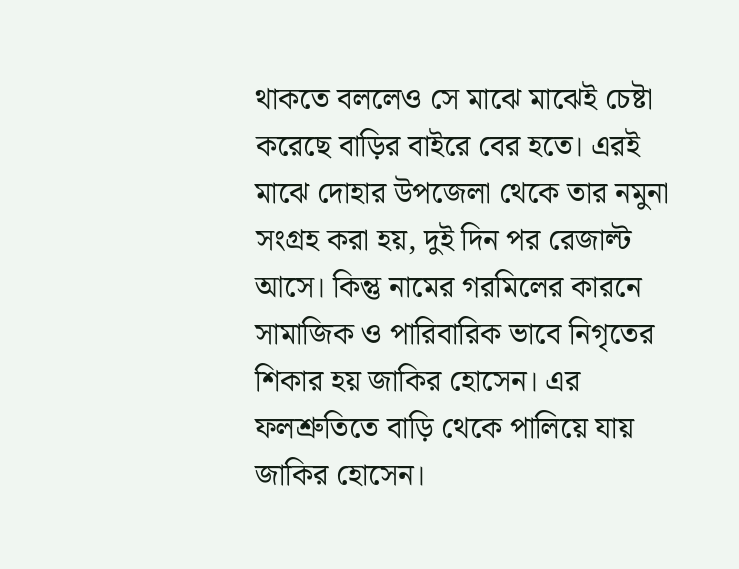থাকতে বললেও সে মাঝে মাঝেই চেষ্টা করেছে বাড়ির বাইরে বের হতে। এরই মাঝে দোহার উপজেলা থেকে তার নমুনা সংগ্রহ করা হয়, দুই দিন পর রেজাল্ট আসে। কিন্তু নামের গরমিলের কারনে সামাজিক ও পারিবারিক ভাবে নিগৃতের শিকার হয় জাকির হোসেন। এর ফলশ্রুতিতে বাড়ি থেকে পালিয়ে যায় জাকির হোসেন।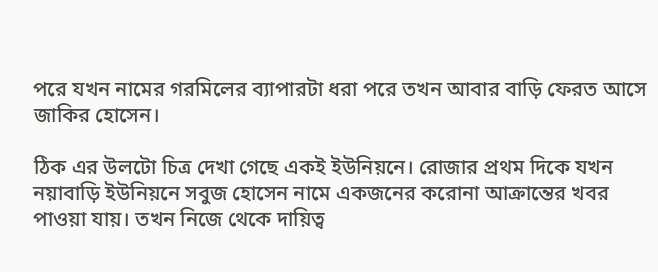পরে যখন নামের গরমিলের ব্যাপারটা ধরা পরে তখন আবার বাড়ি ফেরত আসে জাকির হোসেন।

ঠিক এর উলটো চিত্র দেখা গেছে একই ইউনিয়নে। রোজার প্রথম দিকে যখন নয়াবাড়ি ইউনিয়নে সবুজ হোসেন নামে একজনের করোনা আক্রান্তের খবর পাওয়া যায়। তখন নিজে থেকে দায়িত্ব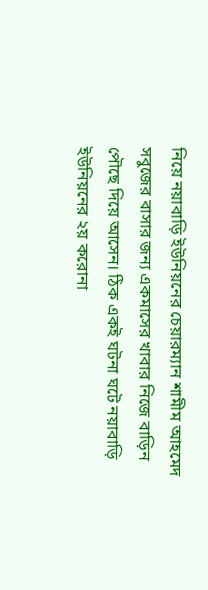নিয়ে নয়াবাড়ি ইউনিয়নের চেয়ারম্যান শামীম আহমেদ সবুজের বাসার জন্য একমাসের খাবার নিজে বাড়িন পৌছে দিয়ে আসেন। ঠিক একই ঘটনা ঘটে নয়াবাড়ি ইউনিয়নের ২য় করোনা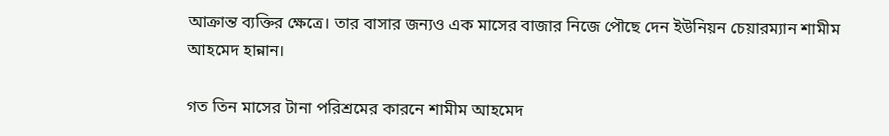আক্রান্ত ব্যক্তির ক্ষেত্রে। তার বাসার জন্যও এক মাসের বাজার নিজে পৌছে দেন ইউনিয়ন চেয়ারম্যান শামীম আহমেদ হান্নান।

গত তিন মাসের টানা পরিশ্রমের কারনে শামীম আহমেদ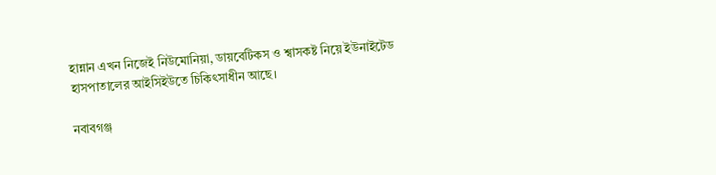হান্নান এখন নিজেই নিউমোনিয়া, ডায়বেটিকস ও শ্বাসকষ্ট নিয়ে ইউনাইটেড হাসপাতালের আইসিইউতে চিকিৎসাধীন আছে।

নবাবগঞ্জ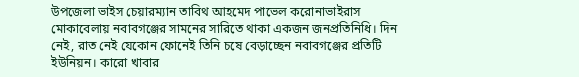উপজেলা ভাইস চেয়ারম্যান তাবিথ আহমেদ পাভেল করোনাভাইরাস মোকাবেলায় নবাবগঞ্জের সামনের সারিতে থাকা একজন জনপ্রতিনিধি। দিন নেই, রাত নেই যেকোন ফোনেই তিনি চষে বেড়াচ্ছেন নবাবগঞ্জের প্রতিটি ইউনিয়ন। কারো খাবার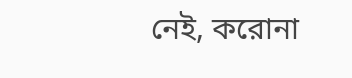নেই, করোনা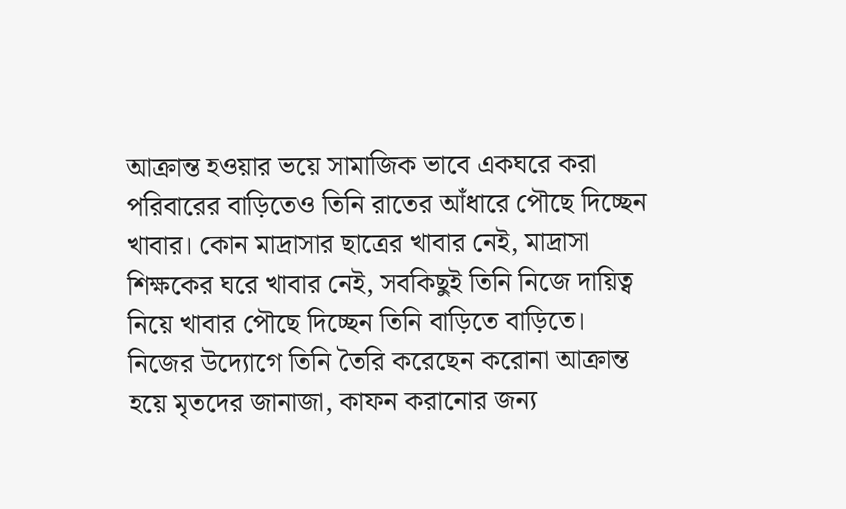আক্রান্ত হওয়ার ভয়ে সামাজিক ভাবে একঘরে করা পরিবারের বাড়িতেও তিনি রাতের আঁধারে পৌছে দিচ্ছেন খাবার। কোন মাদ্রাসার ছাত্রের খাবার নেই, মাদ্রাসা শিক্ষকের ঘরে খাবার নেই, সবকিছুই তিনি নিজে দায়িত্ব নিয়ে খাবার পৌছে দিচ্ছেন তিনি বাড়িতে বাড়িতে। নিজের উদ্যোগে তিনি তৈরি করেছেন করোনা আক্রান্ত হয়ে মৃতদের জানাজা, কাফন করানোর জন্য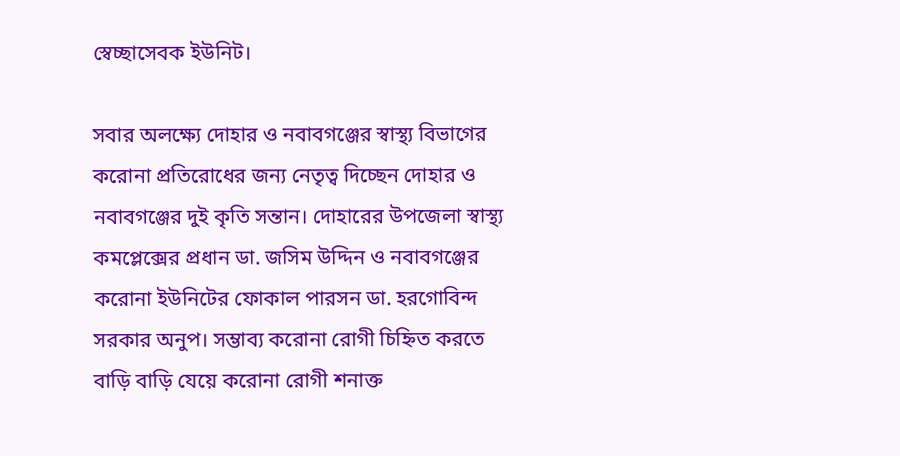স্বেচ্ছাসেবক ইউনিট।

সবার অলক্ষ্যে দোহার ও নবাবগঞ্জের স্বাস্থ্য বিভাগের করোনা প্রতিরোধের জন্য নেতৃত্ব দিচ্ছেন দোহার ও নবাবগঞ্জের দুই কৃতি সন্তান। দোহারের উপজেলা স্বাস্থ্য কমপ্লেক্সের প্রধান ডা. জসিম উদ্দিন ও নবাবগঞ্জের করোনা ইউনিটের ফোকাল পারসন ডা. হরগোবিন্দ সরকার অনুপ। সম্ভাব্য করোনা রোগী চিহ্নিত করতে বাড়ি বাড়ি যেয়ে করোনা রোগী শনাক্ত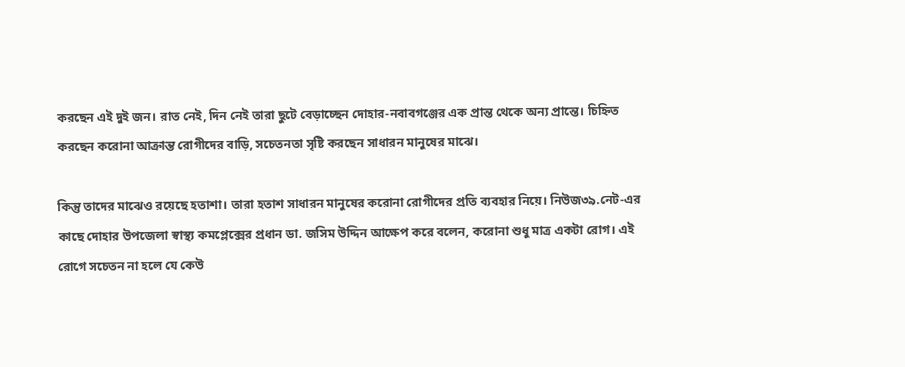করছেন এই দুই জন। রাত নেই, দিন নেই তারা ছুটে বেড়াচ্ছেন দোহার-নবাবগঞ্জের এক প্রান্ত থেকে অন্য প্রান্তে। চিহ্নিত করছেন করোনা আক্রান্ত রোগীদের বাড়ি, সচেতনতা সৃষ্টি করছেন সাধারন মানুষের মাঝে।

কিন্তু তাদের মাঝেও রয়েছে হতাশা। তারা হতাশ সাধারন মানুষের করোনা রোগীদের প্রতি ব্যবহার নিয়ে। নিউজ৩৯.নেট-এর কাছে দোহার উপজেলা স্বাস্থ্য কমপ্লেক্সের প্রধান ডা. জসিম উদ্দিন আক্ষেপ করে বলেন, করোনা শুধু মাত্র একটা রোগ। এই রোগে সচেতন না হলে যে কেউ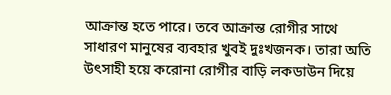আক্রান্ত হতে পারে। তবে আক্রান্ত রোগীর সাথে সাধারণ মানুষের ব্যবহার খুবই দুঃখজনক। তারা অতি উৎসাহী হয়ে করোনা রোগীর বাড়ি লকডাউন দিয়ে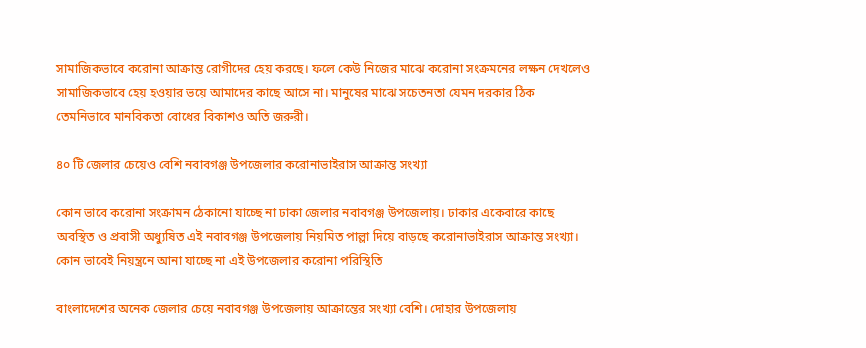সামাজিকভাবে করোনা আক্রান্ত রোগীদের হেয় করছে। ফলে কেউ নিজের মাঝে করোনা সংক্রমনের লক্ষন দেখলেও সামাজিকভাবে হেয় হওয়ার ভয়ে আমাদের কাছে আসে না। মানুষের মাঝে সচেতনতা যেমন দরকার ঠিক তেমনিভাবে মানবিকতা বোধের বিকাশও অতি জরুরী।

৪০ টি জেলার চেয়েও বেশি নবাবগঞ্জ উপজেলার করোনাভাইরাস আক্রান্ত সংখ্যা

কোন ভাবে করোনা সংক্রামন ঠেকানো যাচ্ছে না ঢাকা জেলার নবাবগঞ্জ উপজেলায়। ঢাকার একেবারে কাছে অবস্থিত ও প্রবাসী অধ্যুষিত এই নবাবগঞ্জ উপজেলায় নিয়মিত পাল্লা দিয়ে বাড়ছে করোনাভাইরাস আক্রান্ত সংখ্যা। কোন ভাবেই নিয়ন্ত্রনে আনা যাচ্ছে না এই উপজেলার করোনা পরিস্থিতি

বাংলাদেশের অনেক জেলার চেয়ে নবাবগঞ্জ উপজেলায় আক্রান্তের সংখ্যা বেশি। দোহার উপজেলায়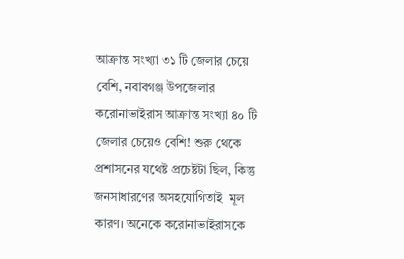আক্রান্ত সংখ্যা ৩১ টি জেলার চেয়ে বেশি, নবাবগঞ্জ উপজেলার করোনাভাইরাস আক্রান্ত সংখ্যা ৪০ টি জেলার চেয়েও বেশি! শুরু থেকে প্রশাসনের যথেষ্ট প্রচেষ্টটা ছিল, কিন্তু জনসাধারণের অসহযোগিতাই  মূল কারণ। অনেকে করোনাভাইরাসকে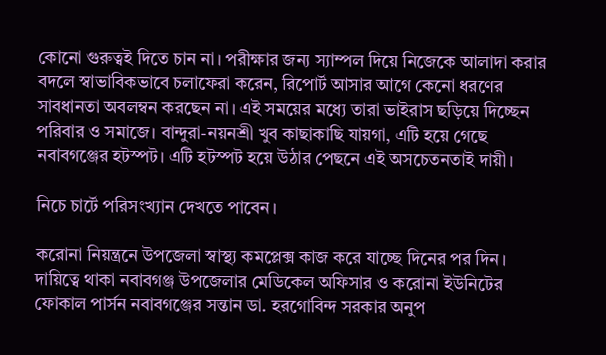কোনো গুরুত্বই দিতে চান না। পরীক্ষার জন্য স্যাম্পল দিয়ে নিজেকে আলাদা করার বদলে স্বাভাবিকভাবে চলাফেরা করেন, রিপোর্ট আসার আগে কেনো ধরণের সাবধানতা অবলম্বন করছেন না। এই সময়ের মধ্যে তারা ভাইরাস ছড়িয়ে দিচ্ছেন পরিবার ও সমাজে। বান্দুরা-নয়নশ্রী খুব কাছাকাছি যায়গা, এটি হয়ে গেছে নবাবগঞ্জের হটস্পট। এটি হটস্পট হয়ে উঠার পেছনে এই অসচেতনতাই দায়ী।

নিচে চার্টে পরিসংখ্যান দেখতে পাবেন।

করোনা নিয়ন্ত্রনে উপজেলা স্বাস্থ্য কমপ্লেক্স কাজ করে যাচ্ছে দিনের পর দিন। দায়িত্বে থাকা নবাবগঞ্জ উপজেলার মেডিকেল অফিসার ও করোনা ইউনিটের ফোকাল পার্সন নবাবগঞ্জের সন্তান ডা. হরগোবিন্দ সরকার অনুপ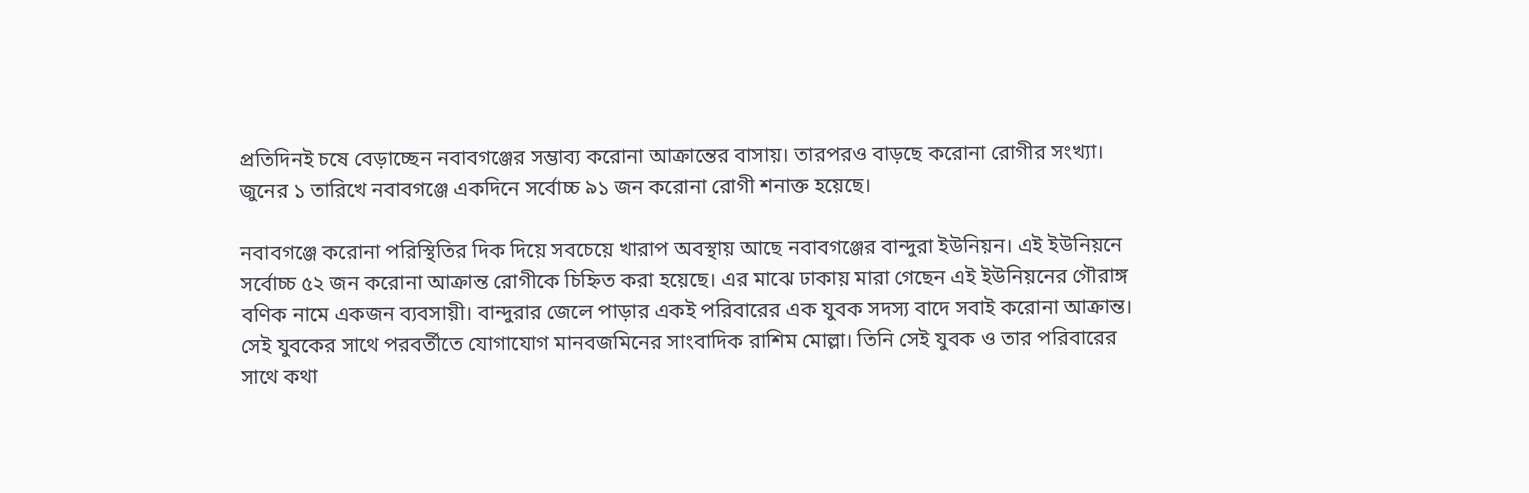প্রতিদিনই চষে বেড়াচ্ছেন নবাবগঞ্জের সম্ভাব্য করোনা আক্রান্তের বাসায়। তারপরও বাড়ছে করোনা রোগীর সংখ্যা। জুনের ১ তারিখে নবাবগঞ্জে একদিনে সর্বোচ্চ ৯১ জন করোনা রোগী শনাক্ত হয়েছে।

নবাবগঞ্জে করোনা পরিস্থিতির দিক দিয়ে সবচেয়ে খারাপ অবস্থায় আছে নবাবগঞ্জের বান্দুরা ইউনিয়ন। এই ইউনিয়নে সর্বোচ্চ ৫২ জন করোনা আক্রান্ত রোগীকে চিহ্নিত করা হয়েছে। এর মাঝে ঢাকায় মারা গেছেন এই ইউনিয়নের গৌরাঙ্গ বণিক নামে একজন ব্যবসায়ী। বান্দুরার জেলে পাড়ার একই পরিবারের এক যুবক সদস্য বাদে সবাই করোনা আক্রান্ত। সেই যুবকের সাথে পরবর্তীতে যোগাযোগ মানবজমিনের সাংবাদিক রাশিম মোল্লা। তিনি সেই যুবক ও তার পরিবারের সাথে কথা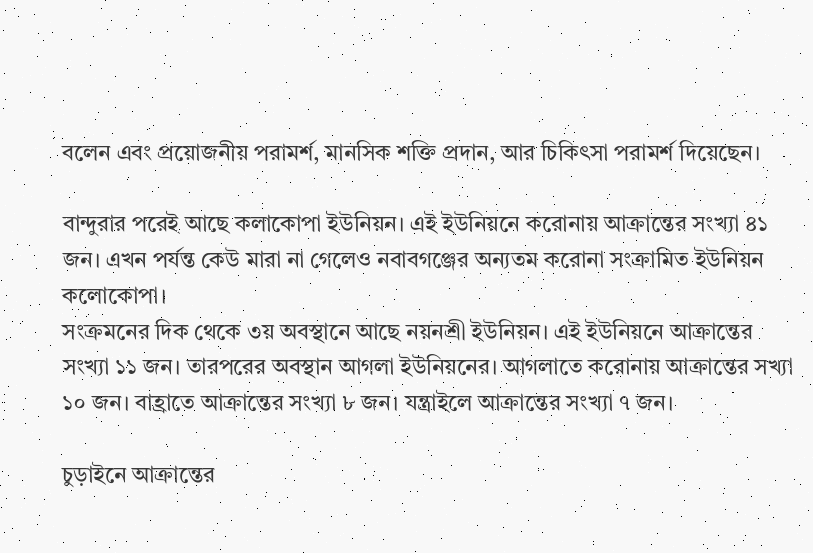বলেন এবং প্রয়োজনীয় পরামর্শ, মানসিক শক্তি প্রদান, আর চিকিৎসা পরামর্শ দিয়েছেন।

বান্দুরার পরেই আছে কলাকোপা ইউনিয়ন। এই ইউনিয়নে করোনায় আক্রান্তের সংখ্যা ৪১ জন। এখন পর্যন্ত কেউ মারা না গেলেও নবাবগঞ্জের অন্যতম করোনা সংক্রামিত ইউনিয়ন কলোকোপা।
সংক্রমনের দিক থেকে ৩য় অবস্থানে আছে নয়নশ্রী ইউনিয়ন। এই ইউনিয়নে আক্রান্তের সংখ্যা ১১ জন। তারপরের অবস্থান আগলা ইউনিয়নের। আগলাতে করোনায় আক্রান্তের সখ্যা ১০ জন। বাহ্রাতে আক্রান্তের সংখ্যা ৮ জন। যন্ত্রাইলে আক্রান্তের সংখ্যা ৭ জন।

চুড়াইনে আক্রান্তের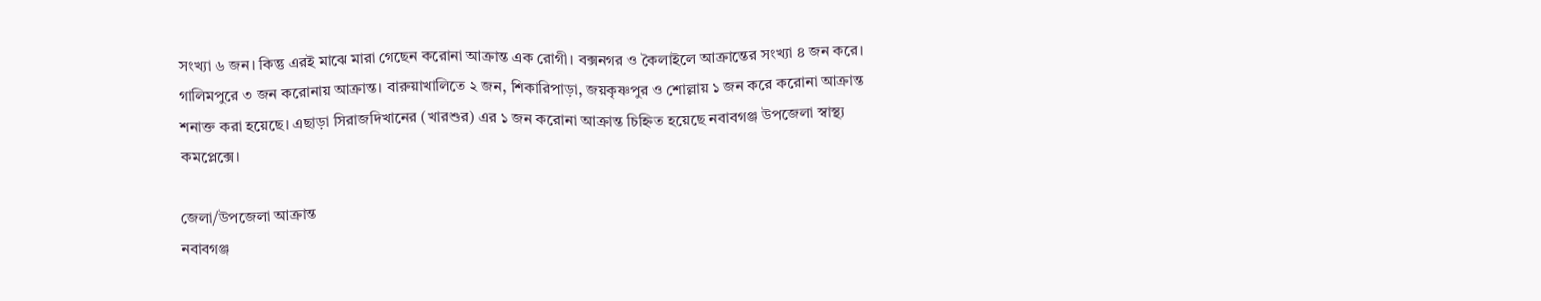সংখ্যা ৬ জন। কিন্তু এরই মাঝে মারা গেছেন করোনা আক্রান্ত এক রোগী। বক্সনগর ও কৈলাইলে আক্রান্তের সংখ্যা ৪ জন করে। গালিমপুরে ৩ জন করোনায় আক্রান্ত। বারুয়াখালিতে ২ জন, শিকারিপাড়া, জয়কৃষ্ণপুর ও শোল্লায় ১ জন করে করোনা আক্রান্ত শনাক্ত করা হয়েছে। এছাড়া সিরাজদিখানের (খারশুর) এর ১ জন করোনা আক্রান্ত চিহ্নিত হয়েছে নবাবগঞ্জ উপজেলা স্বাস্থ্য কমপ্লেক্সে।

জেলা/উপজেলা আক্রান্ত
নবাবগঞ্জ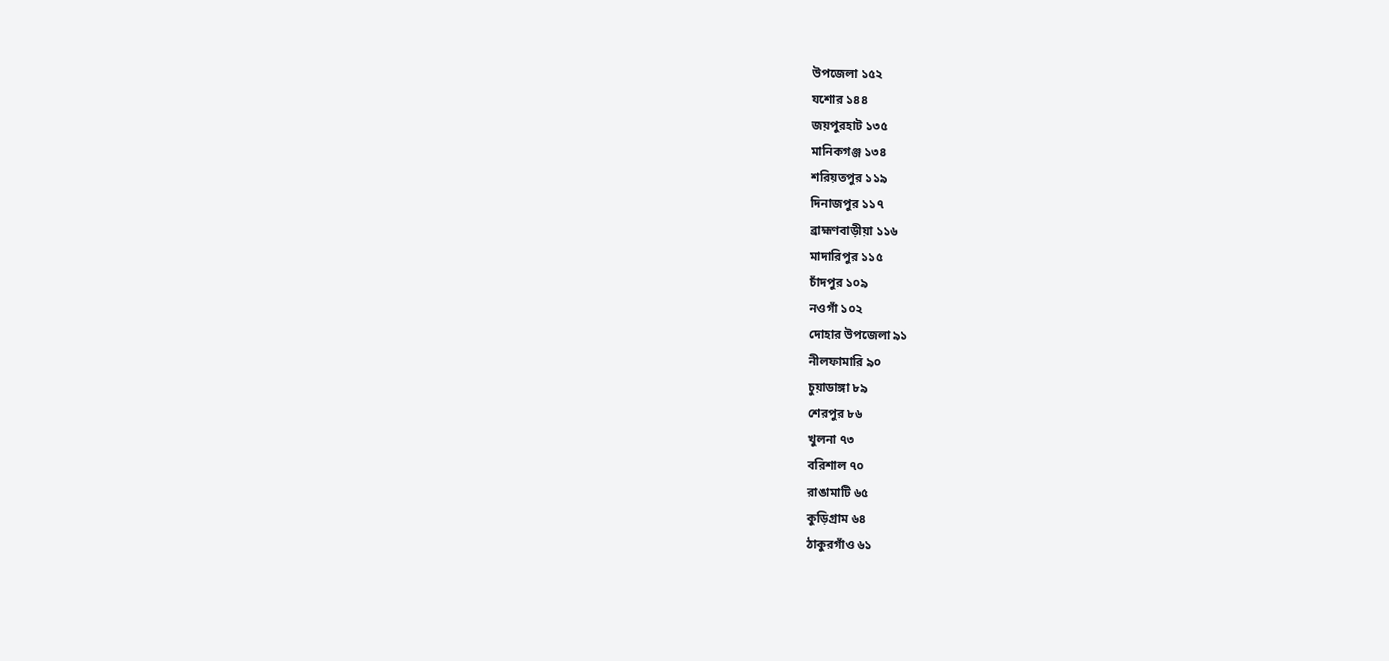উপজেলা ১৫২
যশোর ১৪৪
জয়পুরহাট ১৩৫
মানিকগঞ্জ ১৩৪
শরিয়তপুর ১১৯
দিনাজপুর ১১৭
ব্রাহ্মণবাড়ীয়া ১১৬
মাদারিপুর ১১৫
চাঁদপুর ১০৯
নওগাঁ ১০২
দোহার উপজেলা ৯১
নীলফামারি ৯০
চুয়াডাঙ্গা ৮৯
শেরপুর ৮৬
খুলনা ৭৩
বরিশাল ৭০
রাঙামাটি ৬৫
কুড়িগ্রাম ৬৪
ঠাকুরগাঁও ৬১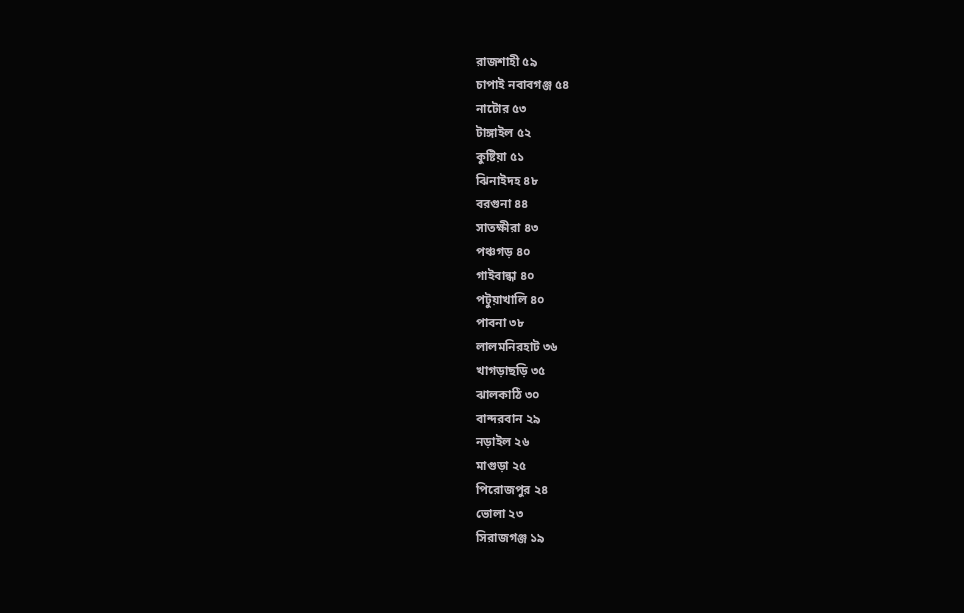রাজশাহী ৫৯
চাপাই নবাবগঞ্জ ৫৪
নাটোর ৫৩
টাঙ্গাইল ৫২
কুষ্টিয়া ৫১
ঝিনাইদহ ৪৮
বরগুনা ৪৪
সাতক্ষীরা ৪৩
পঞ্চগড় ৪০
গাইবান্ধা ৪০
পটুয়াখালি ৪০
পাবনা ৩৮
লালমনিরহাট ৩৬
খাগড়াছড়ি ৩৫
ঝালকাঠি ৩০
বান্দরবান ২৯
নড়াইল ২৬
মাগুড়া ২৫
পিরোজপুর ২৪
ভোলা ২৩
সিরাজগঞ্জ ১৯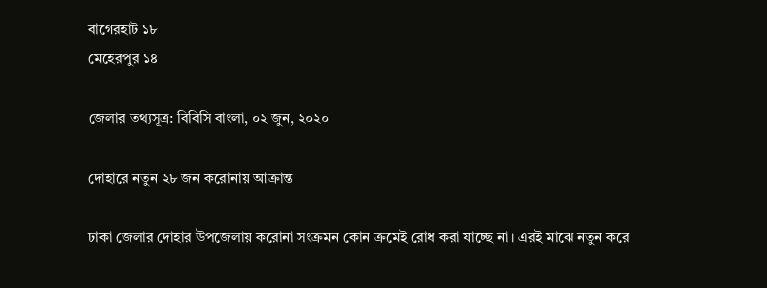বাগেরহাট ১৮
মেহেরপুর ১৪

জেলার তথ্যসূত্র: বিবিসি বাংলা, ০২ জুন, ২০২০

দোহারে নতুন ২৮ জন করোনায় আক্রান্ত

ঢাকা জেলার দোহার উপজেলায় করোনা সংক্রমন কোন ক্রমেই রোধ করা যাচ্ছে না। এরই মাঝে নতুন করে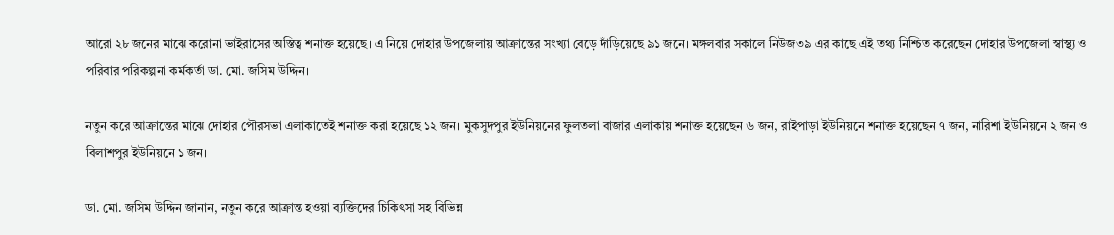আরো ২৮ জনের মাঝে করোনা ভাইরাসের অস্তিত্ব শনাক্ত হয়েছে। এ নিয়ে দোহার উপজেলায় আক্রান্তের সংখ্যা বেড়ে দাঁড়িয়েছে ৯১ জনে। মঙ্গলবার সকালে নিউজ৩৯ এর কাছে এই তথ্য নিশ্চিত করেছেন দোহার উপজেলা স্বাস্থ্য ও পরিবার পরিকল্পনা কর্মকর্তা ডা. মো. জসিম উদ্দিন।

নতুন করে আক্রান্তের মাঝে দোহার পৌরসভা এলাকাতেই শনাক্ত করা হয়েছে ১২ জন। মুকসুদপুর ইউনিয়নের ফুলতলা বাজার এলাকায় শনাক্ত হয়েছেন ৬ জন, রাইপাড়া ইউনিয়নে শনাক্ত হয়েছেন ৭ জন, নারিশা ইউনিয়নে ২ জন ও বিলাশপুর ইউনিয়নে ১ জন।

ডা. মো. জসিম উদ্দিন জানান, নতুন করে আক্রান্ত হওয়া ব্যক্তিদের চিকিৎসা সহ বিভিন্ন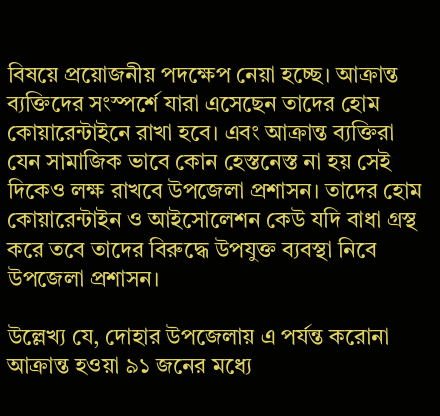বিষয়ে প্রয়োজনীয় পদক্ষেপ নেয়া হচ্ছে। আক্রান্ত ব্যক্তিদের সংস্পর্শে যারা এসেছেন তাদের হোম কোয়ারেন্টাইনে রাখা হবে। এবং আক্রান্ত ব্যক্তিরা যেন সামাজিক ভাবে কোন হেস্তনেস্ত না হয় সেই দিকেও লক্ষ রাখবে উপজেলা প্রশাসন। তাদের হোম কোয়ারেন্টাইন ও আইসোলেশন কেউ যদি বাধা গ্রস্থ করে তবে তাদের বিরুদ্ধে উপযুক্ত ব্যবস্থা নিবে উপজেলা প্রশাসন।

উল্লেখ্য যে, দোহার উপজেলায় এ পর্যন্ত করোনা আক্রান্ত হওয়া ৯১ জনের মধ্যে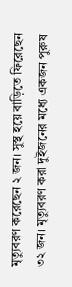মৃত্যুবরণ করেছেন ২ জন। সুস্থ হয়ে বাড়িতে ফিরেছেন ৩২ জন। মৃত্যুবরণ করা দুইজনের মধ্যে একজন পুরুষ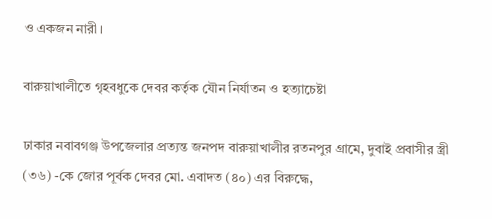ও একজন নারী।

বারুয়াখালীতে গৃহবধুকে দেবর কর্তৃক যৌন নির্যাতন ও হত্যাচেষ্টা

ঢাকার নবাবগঞ্জ উপজেলার প্রত্যন্ত জনপদ বারুয়াখালীর রতনপুর গ্রামে, দুবাই প্রবাসীর স্ত্রী (৩৬) -কে জোর পূর্বক দেবর মো. এবাদত (৪০) এর বিরুদ্ধে,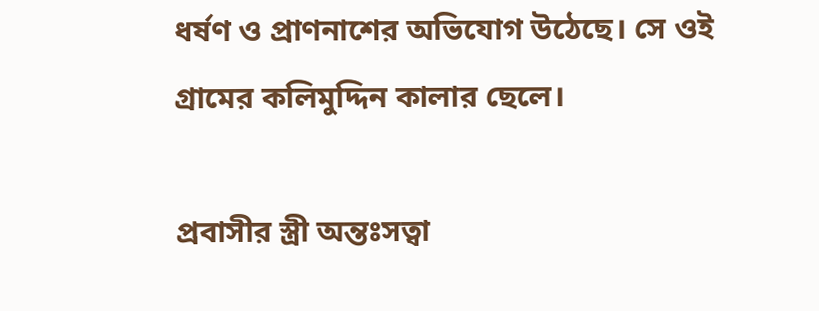ধর্ষণ ও প্রাণনাশের অভিযোগ উঠেছে। সে ওই গ্রামের কলিমুদ্দিন কালার ছেলে।

প্রবাসীর স্ত্রী অন্তঃসত্বা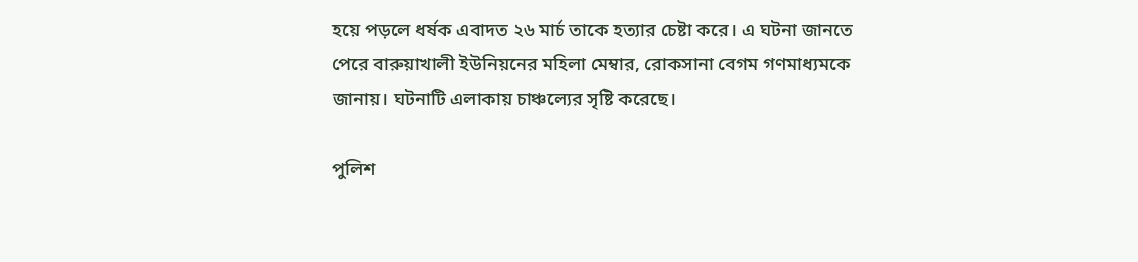হয়ে পড়লে ধর্ষক এবাদত ২৬ মার্চ তাকে হত্যার চেষ্টা করে। এ ঘটনা জানতে পেরে বারুয়াখালী ইউনিয়নের মহিলা মেম্বার, রোকসানা বেগম গণমাধ্যমকে জানায়। ঘটনাটি এলাকায় চাঞ্চল্যের সৃষ্টি করেছে।

পুলিশ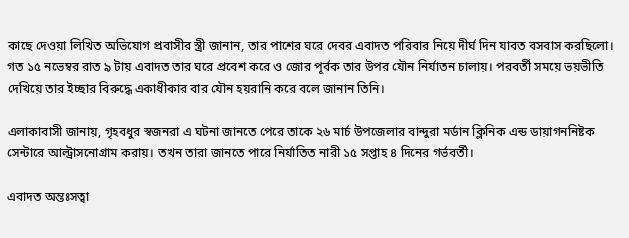কাছে দেওয়া লিখিত অভিযোগ প্রবাসীর স্ত্রী জানান, তার পাশের ঘরে দেবর এবাদত পরিবার নিয়ে দীর্ঘ দিন যাবত বসবাস করছিলো। গত ১৫ নভেম্বর রাত ৯ টায় এবাদত তার ঘরে প্রবেশ করে ও জোর পূর্বক তার উপর যৌন নির্যাতন চালায়। পরবর্তী সময়ে ভয়ভীতি দেখিয়ে তার ইচ্ছার বিরুদ্ধে একাধীকার বার যৌন হয়রানি করে বলে জানান তিনি।

এলাকাবাসী জানায়, গৃহবধুর স্বজনরা এ ঘটনা জানতে পেরে তাকে ২৬ মার্চ উপজেলার বান্দুরা মর্ডান ক্লিনিক এন্ড ডায়াগননিষ্টক সেন্টারে আল্ট্রাসনোগ্রাম করায়। তখন তারা জানতে পারে নির্যাতিত নারী ১৫ সপ্তাহ ৪ দিনের গর্ভবর্তী।

এবাদত অন্তঃসত্বা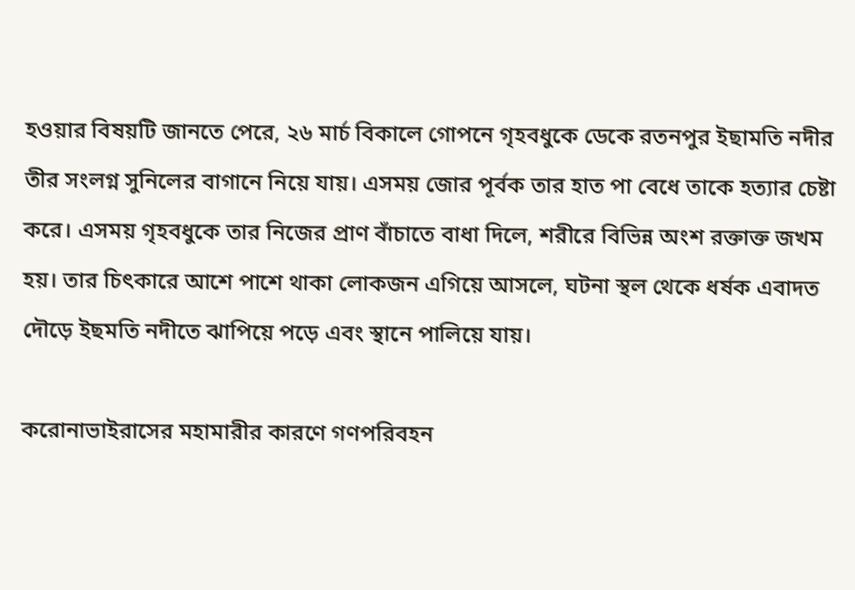হওয়ার বিষয়টি জানতে পেরে, ২৬ মার্চ বিকালে গোপনে গৃহবধুকে ডেকে রতনপুর ইছামতি নদীর তীর সংলগ্ন সুনিলের বাগানে নিয়ে যায়। এসময় জোর পূর্বক তার হাত পা বেধে তাকে হত্যার চেষ্টা করে। এসময় গৃহবধুকে তার নিজের প্রাণ বাঁচাতে বাধা দিলে, শরীরে বিভিন্ন অংশ রক্তাক্ত জখম হয়। তার চিৎকারে আশে পাশে থাকা লোকজন এগিয়ে আসলে, ঘটনা স্থল থেকে ধর্ষক এবাদত দৌড়ে ইছমতি নদীতে ঝাপিয়ে পড়ে এবং স্থানে পালিয়ে যায়।

করোনাভাইরাসের মহামারীর কারণে গণপরিবহন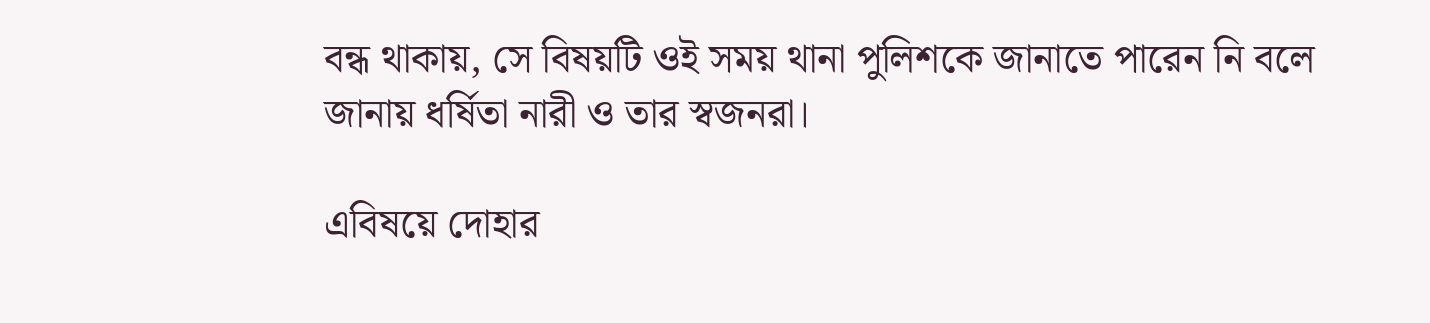বন্ধ থাকায়, সে বিষয়টি ওই সময় থানা পুলিশকে জানাতে পারেন নি বলে জানায় ধর্ষিতা নারী ও তার স্বজনরা।

এবিষয়ে দোহার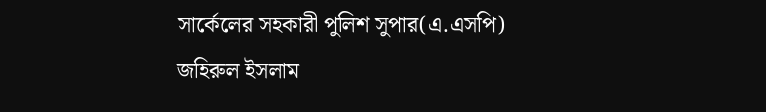সার্কেলের সহকারী পুলিশ সুপার(এ.এসপি) জহিরুল ইসলাম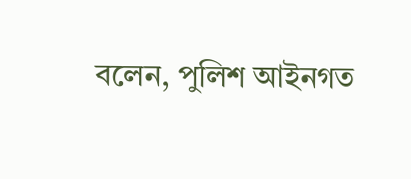বলেন, পুলিশ আইনগত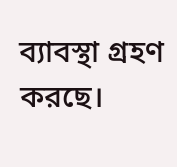ব্যাবস্থা গ্রহণ করছে।